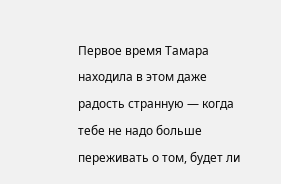Первое время Тамара находила в этом даже радость странную — когда тебе не надо больше переживать о том, будет ли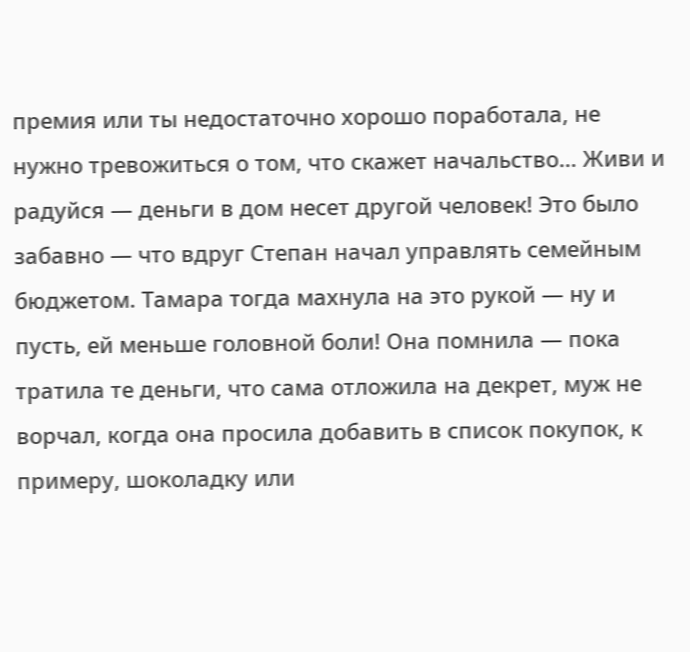премия или ты недостаточно хорошо поработала, не нужно тревожиться о том, что скажет начальство… Живи и радуйся — деньги в дом несет другой человек! Это было забавно — что вдруг Степан начал управлять семейным бюджетом. Тамара тогда махнула на это рукой — ну и пусть, ей меньше головной боли! Она помнила — пока тратила те деньги, что сама отложила на декрет, муж не ворчал, когда она просила добавить в список покупок, к примеру, шоколадку или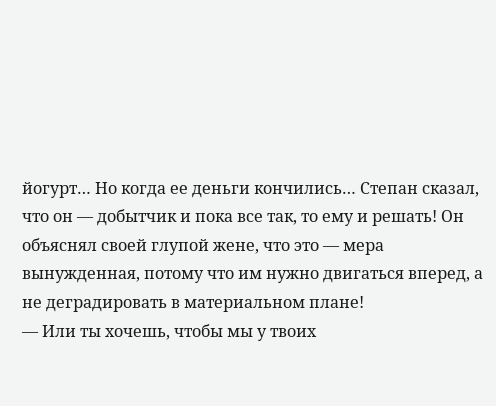йогурт… Но когда ее деньги кончились… Степан сказал, что он — добытчик и пока все так, то ему и решать! Он объяснял своей глупой жене, что это — мера вынужденная, потому что им нужно двигаться вперед, а не деградировать в материальном плане!
— Или ты хочешь, чтобы мы у твоих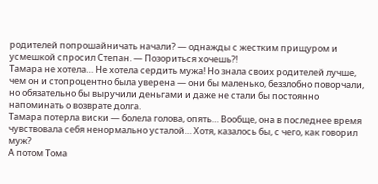родителей попрошайничать начали? — однажды с жестким прищуром и усмешкой спросил Степан. — Позориться хочешь?!
Тамара не хотела… Не хотела сердить мужа! Но знала своих родителей лучше, чем он и стопроцентно была уверена — они бы маленько, беззлобно поворчали, но обязательно бы выручили деньгами и даже не стали бы постоянно напоминать о возврате долга.
Тамара потерла виски — болела голова, опять… Вообще, она в последнее время чувствовала себя ненормально усталой… Хотя, казалось бы, с чего, как говорил муж?
А потом Тома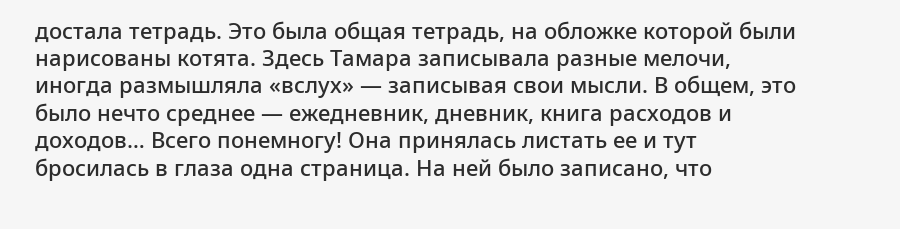достала тетрадь. Это была общая тетрадь, на обложке которой были нарисованы котята. Здесь Тамара записывала разные мелочи, иногда размышляла «вслух» — записывая свои мысли. В общем, это было нечто среднее — ежедневник, дневник, книга расходов и доходов… Всего понемногу! Она принялась листать ее и тут бросилась в глаза одна страница. На ней было записано, что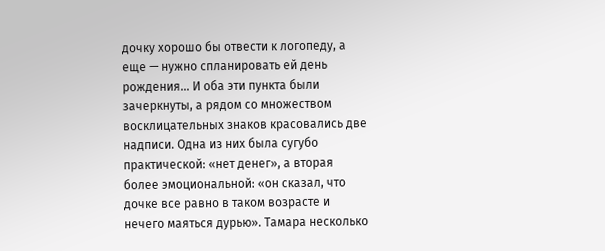дочку хорошо бы отвести к логопеду, а еще — нужно спланировать ей день рождения… И оба эти пункта были зачеркнуты, а рядом со множеством восклицательных знаков красовались две надписи. Одна из них была сугубо практической: «нет денег», а вторая более эмоциональной: «он сказал, что дочке все равно в таком возрасте и нечего маяться дурью». Тамара несколько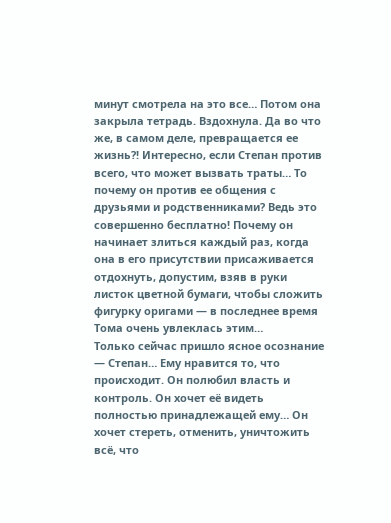минут смотрела на это все… Потом она закрыла тетрадь. Вздохнула. Да во что же, в самом деле, превращается ее жизнь?! Интересно, если Степан против всего, что может вызвать траты… То почему он против ее общения с друзьями и родственниками? Ведь это совершенно бесплатно! Почему он начинает злиться каждый раз, когда она в его присутствии присаживается отдохнуть, допустим, взяв в руки листок цветной бумаги, чтобы сложить фигурку оригами — в последнее время Тома очень увлеклась этим…
Только сейчас пришло ясное осознание — Степан… Ему нравится то, что происходит. Он полюбил власть и контроль. Он хочет её видеть полностью принадлежащей ему… Он хочет стереть, отменить, уничтожить всё, что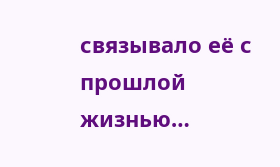связывало её с прошлой жизнью…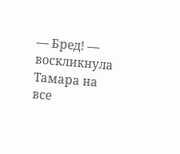— Бред! — воскликнула Тамара на все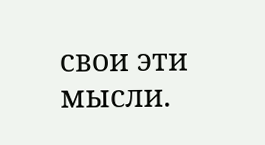свои эти мысли.